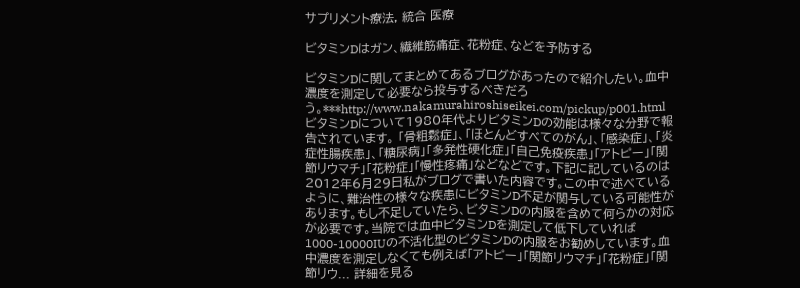サプリメント療法, 統合 医療

ビタミンDはガン、繊維筋痛症、花粉症、などを予防する

ビタミンDに関してまとめてあるブログがあったので紹介したい。血中濃度を測定して必要なら投与するべきだろう。***http://www.nakamurahiroshiseikei.com/pickup/p001.htmlビタミンDについて1980年代よりビタミンDの効能は様々な分野で報告されています。 「骨粗鬆症」、「ほとんどすべてのがん」、「感染症」、「炎症性腸疾患」、「糖尿病」「多発性硬化症」「自己免疫疾患」「アトピー」「関節リウマチ」「花粉症」「慢性疼痛」などなどです。下記に記しているのは2012年6月29日私がブログで書いた内容です。この中で述べているように、難治性の様々な疾患にビタミンD不足が関与している可能性があります。もし不足していたら、ビタミンDの内服を含めて何らかの対応が必要です。当院では血中ビタミンDを測定して低下していれば1000-10000IUの不活化型のビタミンDの内服をお勧めしています。血中濃度を測定しなくても例えば「アトピー」「関節リウマチ」「花粉症」「関節リウ... 詳細を見る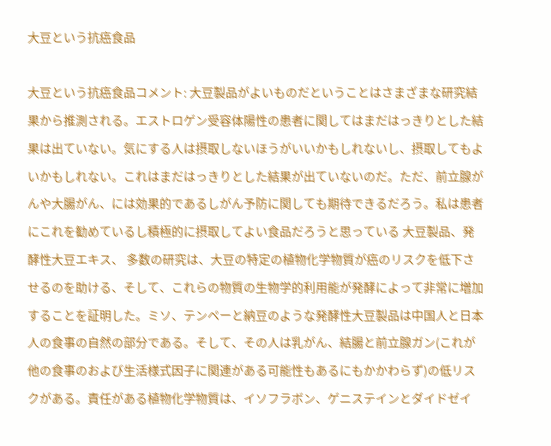大豆という抗癌食品

大豆という抗癌食品コメント: 大豆製品がよいものだということはさまざまな研究結果から推測される。エストロゲン受容体陽性の患者に関してはまだはっきりとした結果は出ていない。気にする人は摂取しないほうがいいかもしれないし、摂取してもよいかもしれない。これはまだはっきりとした結果が出ていないのだ。ただ、前立腺がんや大腸がん、には効果的であるしがん予防に関しても期待できるだろう。私は患者にこれを勧めているし積極的に摂取してよい食品だろうと思っている 大豆製品、発酵性大豆エキス、 多数の研究は、大豆の特定の植物化学物質が癌のリスクを低下させるのを助ける、そして、これらの物質の生物学的利用能が発酵によって非常に増加することを証明した。ミソ、テンペーと納豆のような発酵性大豆製品は中国人と日本人の食事の自然の部分である。そして、その人は乳がん、結腸と前立腺ガン(これが他の食事のおよび生活様式因子に関連がある可能性もあるにもかかわらず)の低リスクがある。責任がある植物化学物質は、イソフラボン、ゲニステインとダイドゼイ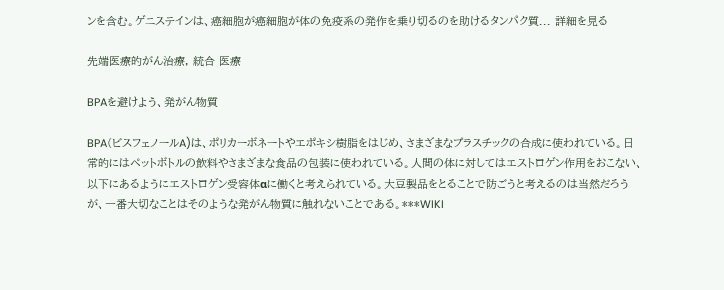ンを含む。ゲニステインは、癌細胞が癌細胞が体の免疫系の発作を乗り切るのを助けるタンパク質... 詳細を見る

先端医療的がん治療, 統合 医療

BPAを避けよう、発がん物質

BPA(ビスフェノールA)は、ポリカーボネートやエポキシ樹脂をはじめ、さまざまなプラスチックの合成に使われている。日常的にはペットボトルの飲料やさまざまな食品の包装に使われている。人間の体に対してはエストロゲン作用をおこない、以下にあるようにエストロゲン受容体αに働くと考えられている。大豆製品をとることで防ごうと考えるのは当然だろうが、一番大切なことはそのような発がん物質に触れないことである。***WIKI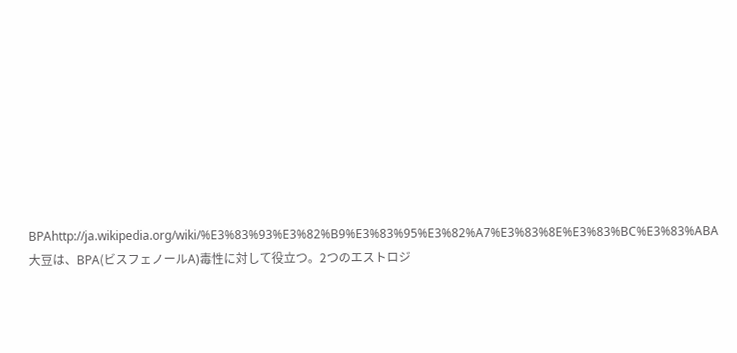BPAhttp://ja.wikipedia.org/wiki/%E3%83%93%E3%82%B9%E3%83%95%E3%82%A7%E3%83%8E%E3%83%BC%E3%83%ABA大豆は、BPA(ビスフェノールA)毒性に対して役立つ。2つのエストロジ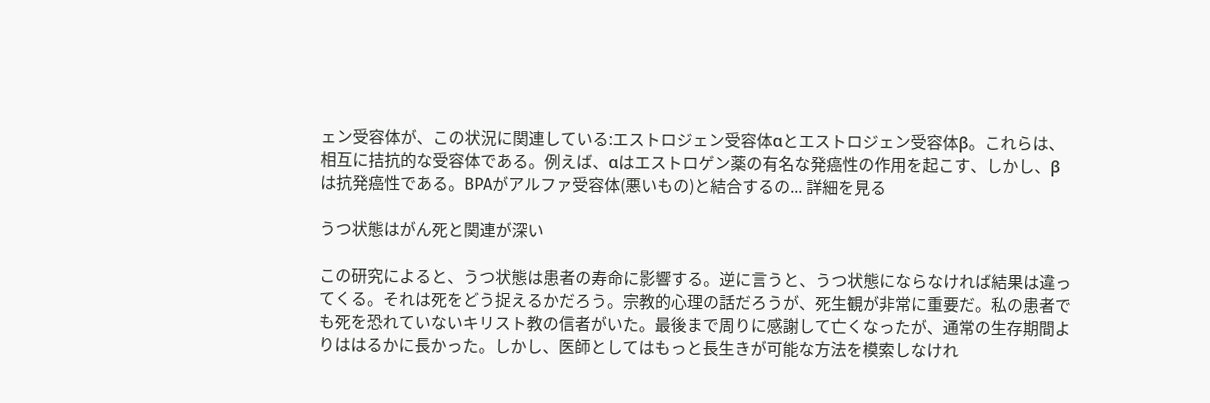ェン受容体が、この状況に関連している:エストロジェン受容体αとエストロジェン受容体β。これらは、相互に拮抗的な受容体である。例えば、αはエストロゲン薬の有名な発癌性の作用を起こす、しかし、βは抗発癌性である。BPAがアルファ受容体(悪いもの)と結合するの... 詳細を見る

うつ状態はがん死と関連が深い

この研究によると、うつ状態は患者の寿命に影響する。逆に言うと、うつ状態にならなければ結果は違ってくる。それは死をどう捉えるかだろう。宗教的心理の話だろうが、死生観が非常に重要だ。私の患者でも死を恐れていないキリスト教の信者がいた。最後まで周りに感謝して亡くなったが、通常の生存期間よりははるかに長かった。しかし、医師としてはもっと長生きが可能な方法を模索しなけれ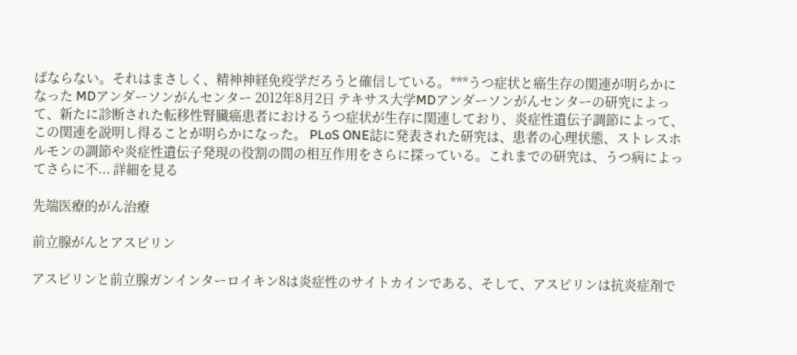ばならない。それはまさしく、精神神経免疫学だろうと確信している。***うつ症状と癌生存の関連が明らかになった MDアンダーソンがんセンター 2012年8月2日 テキサス大学MDアンダーソンがんセンターの研究によって、新たに診断された転移性腎臓癌患者におけるうつ症状が生存に関連しており、炎症性遺伝子調節によって、この関連を説明し得ることが明らかになった。 PLoS ONE誌に発表された研究は、患者の心理状態、ストレスホルモンの調節や炎症性遺伝子発現の役割の間の相互作用をさらに探っている。これまでの研究は、うつ病によってさらに不... 詳細を見る

先端医療的がん治療

前立腺がんとアスピリン

アスピリンと前立腺ガンインターロイキン8は炎症性のサイトカインである、そして、アスピリンは抗炎症剤で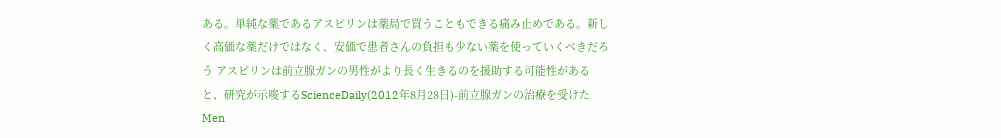ある。単純な薬であるアスピリンは薬局で買うこともできる痛み止めである。新しく高価な薬だけではなく、安価で患者さんの負担も少ない薬を使っていくべきだろう アスピリンは前立腺ガンの男性がより長く生きるのを援助する可能性があると、研究が示唆するScienceDaily(2012年8月28日)-前立腺ガンの治療を受けたMen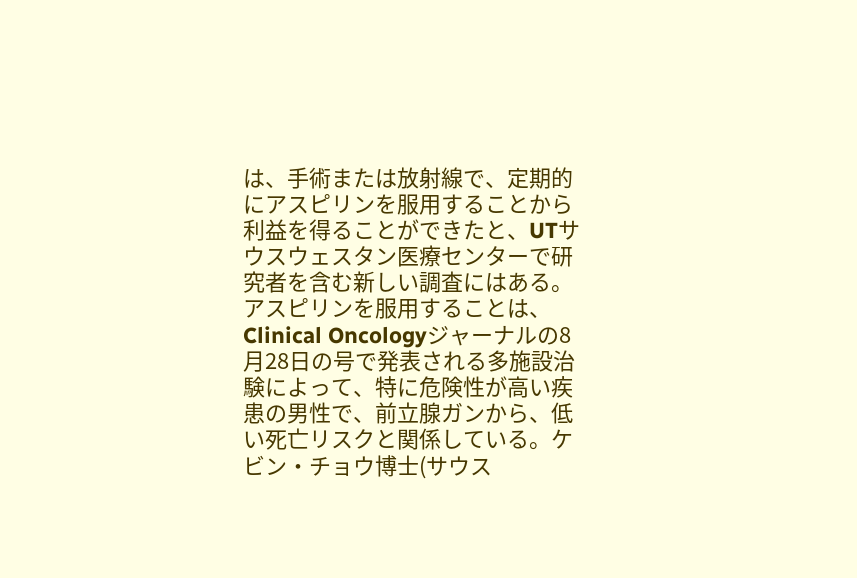は、手術または放射線で、定期的にアスピリンを服用することから利益を得ることができたと、UTサウスウェスタン医療センターで研究者を含む新しい調査にはある。アスピリンを服用することは、Clinical Oncologyジャーナルの8月28日の号で発表される多施設治験によって、特に危険性が高い疾患の男性で、前立腺ガンから、低い死亡リスクと関係している。ケビン・チョウ博士(サウス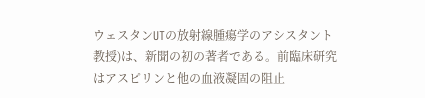ウェスタンUTの放射線腫瘍学のアシスタント教授)は、新聞の初の著者である。前臨床研究はアスピリンと他の血液凝固の阻止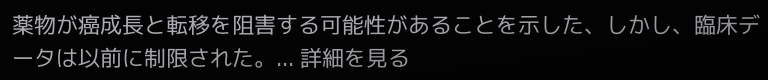薬物が癌成長と転移を阻害する可能性があることを示した、しかし、臨床データは以前に制限された。... 詳細を見る